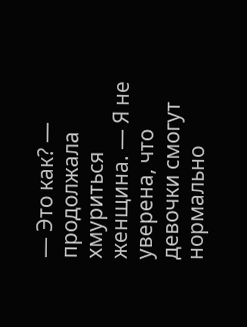— Это как? — продолжала хмуриться женщина. — Я не уверена, что девочки смогут нормально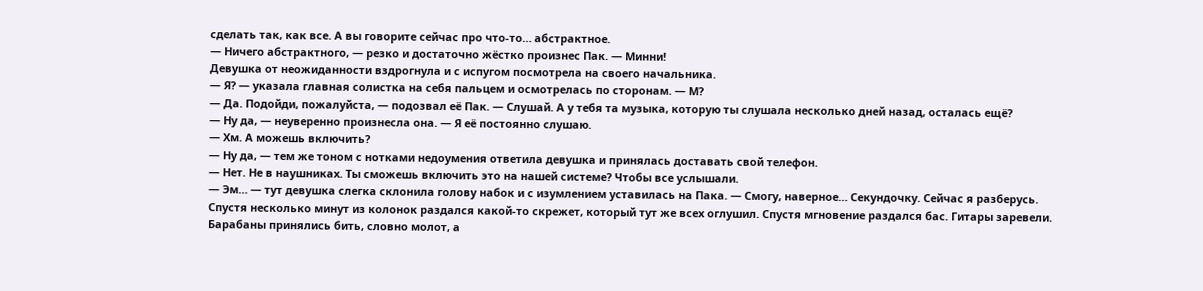сделать так, как все. А вы говорите сейчас про что-то… абстрактное.
— Ничего абстрактного, — резко и достаточно жёстко произнес Пак. — Минни!
Девушка от неожиданности вздрогнула и с испугом посмотрела на своего начальника.
— Я? — указала главная солистка на себя пальцем и осмотрелась по сторонам. — М?
— Да. Подойди, пожалуйста, — подозвал её Пак. — Слушай. А у тебя та музыка, которую ты слушала несколько дней назад, осталась ещё?
— Ну да, — неуверенно произнесла она. — Я её постоянно слушаю.
— Хм. А можешь включить?
— Ну да, — тем же тоном с нотками недоумения ответила девушка и принялась доставать свой телефон.
— Нет. Не в наушниках. Ты сможешь включить это на нашей системе? Чтобы все услышали.
— Эм… — тут девушка слегка склонила голову набок и с изумлением уставилась на Пака. — Смогу, наверное… Секундочку. Сейчас я разберусь.
Спустя несколько минут из колонок раздался какой-то скрежет, который тут же всех оглушил. Спустя мгновение раздался бас. Гитары заревели. Барабаны принялись бить, словно молот, а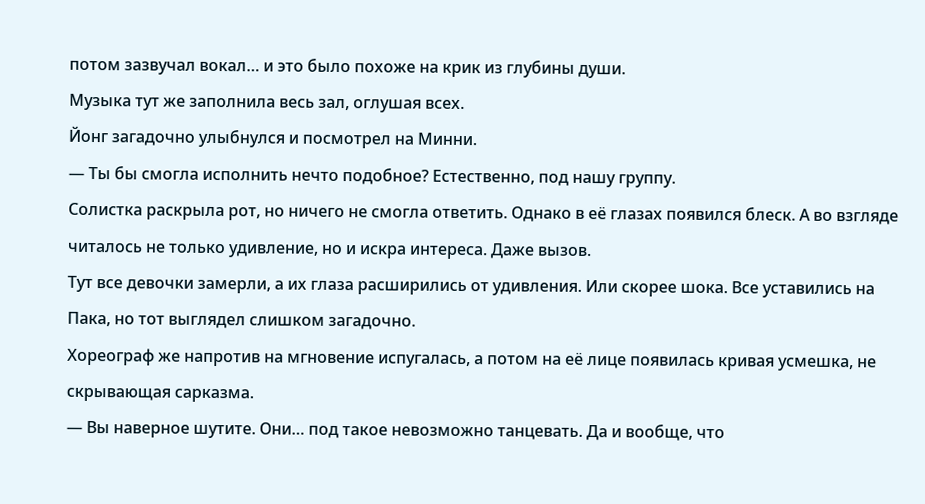потом зазвучал вокал… и это было похоже на крик из глубины души.
Музыка тут же заполнила весь зал, оглушая всех.
Йонг загадочно улыбнулся и посмотрел на Минни.
— Ты бы смогла исполнить нечто подобное? Естественно, под нашу группу.
Солистка раскрыла рот, но ничего не смогла ответить. Однако в её глазах появился блеск. А во взгляде читалось не только удивление, но и искра интереса. Даже вызов.
Тут все девочки замерли, а их глаза расширились от удивления. Или скорее шока. Все уставились на Пака, но тот выглядел слишком загадочно.
Хореограф же напротив на мгновение испугалась, а потом на её лице появилась кривая усмешка, не скрывающая сарказма.
— Вы наверное шутите. Они… под такое невозможно танцевать. Да и вообще, что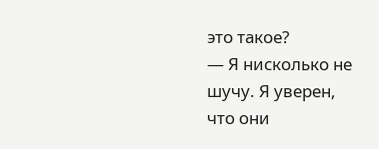это такое?
— Я нисколько не шучу. Я уверен, что они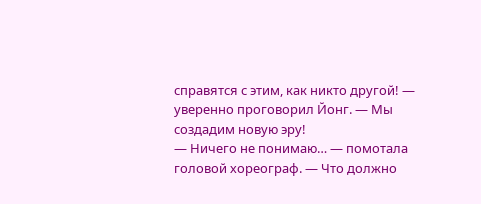справятся с этим, как никто другой! — уверенно проговорил Йонг. — Мы создадим новую эру!
— Ничего не понимаю… — помотала головой хореограф. — Что должно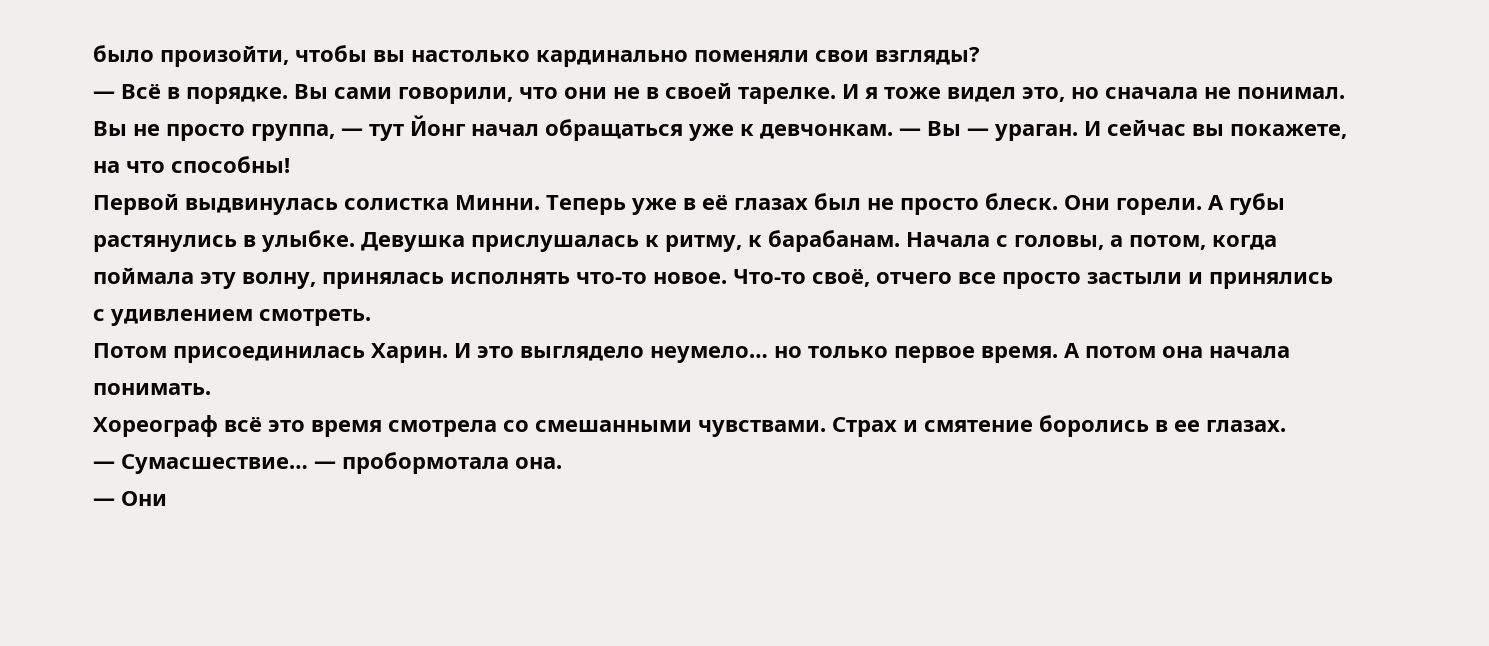было произойти, чтобы вы настолько кардинально поменяли свои взгляды?
— Всё в порядке. Вы сами говорили, что они не в своей тарелке. И я тоже видел это, но сначала не понимал. Вы не просто группа, — тут Йонг начал обращаться уже к девчонкам. — Вы — ураган. И сейчас вы покажете, на что способны!
Первой выдвинулась солистка Минни. Теперь уже в её глазах был не просто блеск. Они горели. А губы растянулись в улыбке. Девушка прислушалась к ритму, к барабанам. Начала с головы, а потом, когда поймала эту волну, принялась исполнять что-то новое. Что-то своё, отчего все просто застыли и принялись с удивлением смотреть.
Потом присоединилась Харин. И это выглядело неумело… но только первое время. А потом она начала понимать.
Хореограф всё это время смотрела со смешанными чувствами. Страх и смятение боролись в ее глазах.
— Сумасшествие… — пробормотала она.
— Они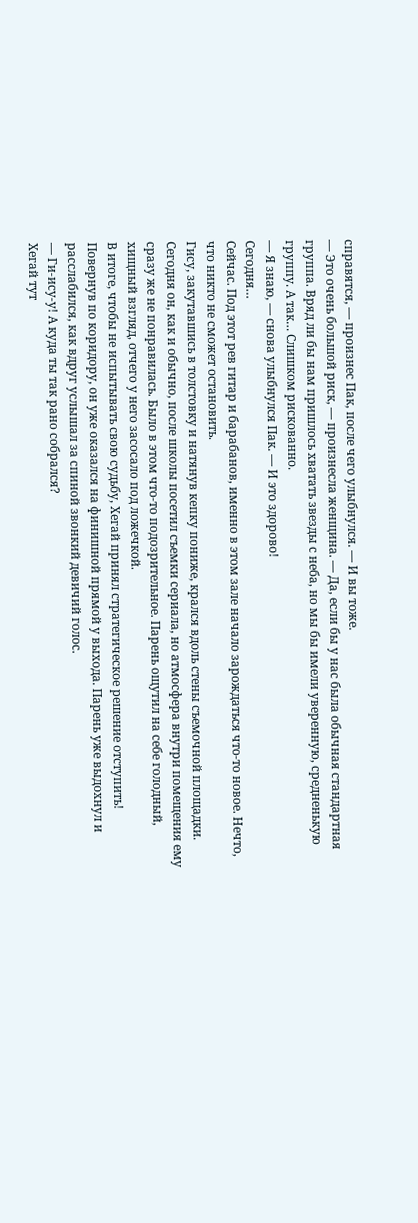справятся, — произнес Пак, после чего улыбнулся. — И вы тоже.
— Это очень большой риск, — произнесла женщина. — Да, если бы у нас была обычная стандартная группа. Вряд ли бы нам пришлось хватать звезды с неба, но мы бы имели уверенную, средненькую группу. А так… Слишком рискованно.
— Я знаю, — снова улыбнулся Пак. — И это здорово!
Сегодня…
Сейчас. Под этот рев гитар и барабанов, именно в этом зале начало зарождаться что-то новое. Нечто, что никто не сможет остановить.
Гису, закутавшись в толстовку и натянув кепку пониже, крался вдоль стены съемочной площадки. Сегодня он, как и обычно, после школы посетил съемки сериала, но атмосфера внутри помещения ему сразу же не понравилась. Было в этом что-то подозрительное. Парень ощутил на себе голодный, хищный взгляд, отчего у него засосало под ложечкой.
В итоге, чтобы не испытывать свою судьбу, Хегай принял стратегическое решение отступить!
Повернув по коридору, он уже оказался на финишной прямой у выхода. Парень уже выдохнул и расслабился, как вдруг услышал за спиной звонкий девичий голос.
— Ги-ису-у! А куда ты так рано собрался?
Хегай тут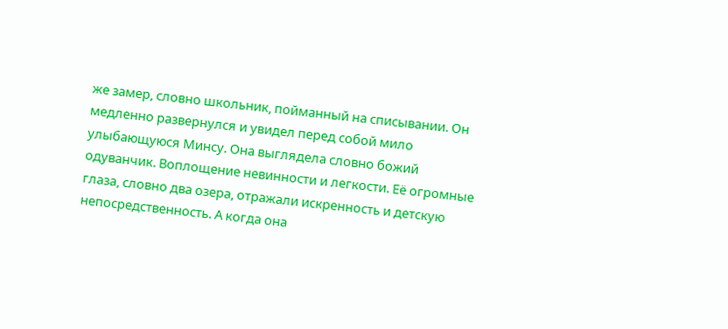же замер, словно школьник, пойманный на списывании. Он медленно развернулся и увидел перед собой мило улыбающуюся Минсу. Она выглядела словно божий одуванчик. Воплощение невинности и легкости. Её огромные глаза, словно два озера, отражали искренность и детскую непосредственность. А когда она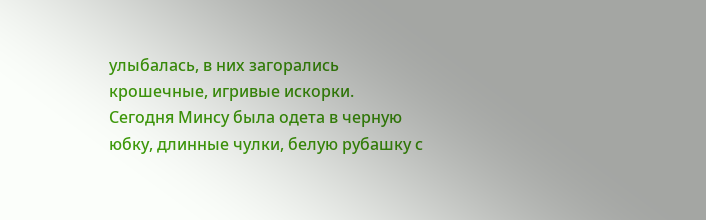улыбалась, в них загорались крошечные, игривые искорки.
Сегодня Минсу была одета в черную юбку, длинные чулки, белую рубашку с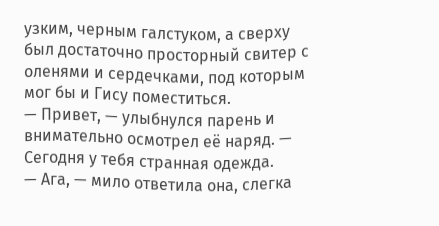узким, черным галстуком, а сверху был достаточно просторный свитер с оленями и сердечками, под которым мог бы и Гису поместиться.
— Привет, — улыбнулся парень и внимательно осмотрел её наряд. — Сегодня у тебя странная одежда.
— Ага, — мило ответила она, слегка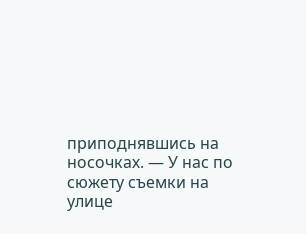приподнявшись на носочках. — У нас по сюжету съемки на улице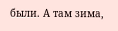были. А там зима,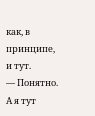как, в принципе, и тут.
— Понятно. А я тут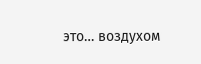это… воздухом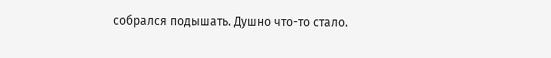собрался подышать. Душно что-то стало.